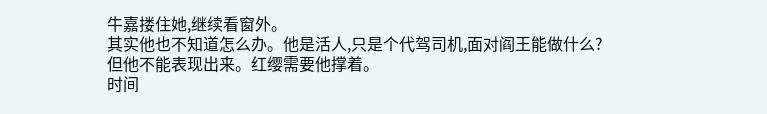牛嘉搂住她,继续看窗外。
其实他也不知道怎么办。他是活人,只是个代驾司机,面对阎王能做什么?但他不能表现出来。红缨需要他撑着。
时间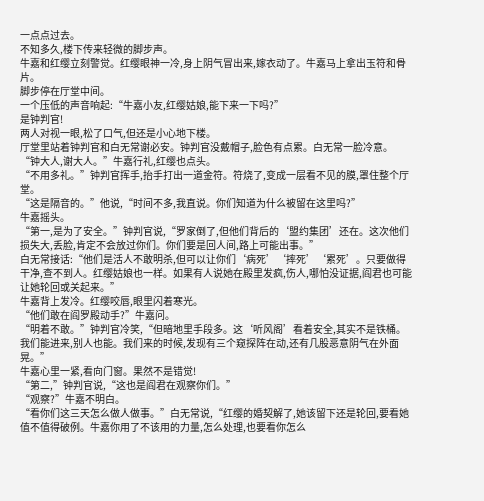一点点过去。
不知多久,楼下传来轻微的脚步声。
牛嘉和红缨立刻警觉。红缨眼神一冷,身上阴气冒出来,嫁衣动了。牛嘉马上拿出玉符和骨片。
脚步停在厅堂中间。
一个压低的声音响起:“牛嘉小友,红缨姑娘,能下来一下吗?”
是钟判官!
两人对视一眼,松了口气,但还是小心地下楼。
厅堂里站着钟判官和白无常谢必安。钟判官没戴帽子,脸色有点累。白无常一脸冷意。
“钟大人,谢大人。”牛嘉行礼,红缨也点头。
“不用多礼。”钟判官挥手,抬手打出一道金符。符烧了,变成一层看不见的膜,罩住整个厅堂。
“这是隔音的。”他说,“时间不多,我直说。你们知道为什么被留在这里吗?”
牛嘉摇头。
“第一,是为了安全。”钟判官说,“罗家倒了,但他们背后的‘盟约集团’还在。这次他们损失大,丢脸,肯定不会放过你们。你们要是回人间,路上可能出事。”
白无常接话:“他们是活人不敢明杀,但可以让你们‘病死’‘摔死’‘累死’。只要做得干净,查不到人。红缨姑娘也一样。如果有人说她在殿里发疯,伤人,哪怕没证据,阎君也可能让她轮回或关起来。”
牛嘉背上发冷。红缨咬唇,眼里闪着寒光。
“他们敢在阎罗殿动手?”牛嘉问。
“明着不敢。”钟判官冷笑,“但暗地里手段多。这‘听风阁’看着安全,其实不是铁桶。我们能进来,别人也能。我们来的时候,发现有三个窥探阵在动,还有几股恶意阴气在外面晃。”
牛嘉心里一紧,看向门窗。果然不是错觉!
“第二,”钟判官说,“这也是阎君在观察你们。”
“观察?”牛嘉不明白。
“看你们这三天怎么做人做事。”白无常说,“红缨的婚契解了,她该留下还是轮回,要看她值不值得破例。牛嘉你用了不该用的力量,怎么处理,也要看你怎么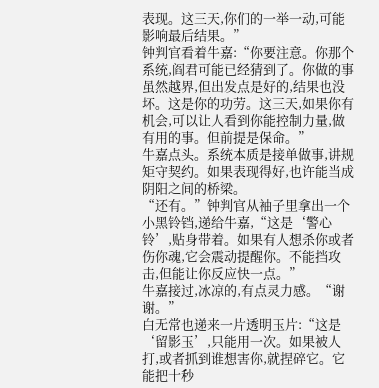表现。这三天,你们的一举一动,可能影响最后结果。”
钟判官看着牛嘉:“你要注意。你那个系统,阎君可能已经猜到了。你做的事虽然越界,但出发点是好的,结果也没坏。这是你的功劳。这三天,如果你有机会,可以让人看到你能控制力量,做有用的事。但前提是保命。”
牛嘉点头。系统本质是接单做事,讲规矩守契约。如果表现得好,也许能当成阴阳之间的桥梁。
“还有。”钟判官从袖子里拿出一个小黑铃铛,递给牛嘉,“这是‘警心铃’,贴身带着。如果有人想杀你或者伤你魂,它会震动提醒你。不能挡攻击,但能让你反应快一点。”
牛嘉接过,冰凉的,有点灵力感。“谢谢。”
白无常也递来一片透明玉片:“这是‘留影玉’,只能用一次。如果被人打,或者抓到谁想害你,就捏碎它。它能把十秒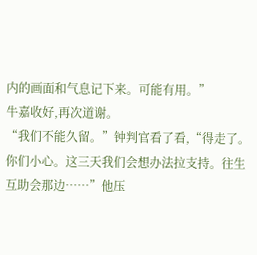内的画面和气息记下来。可能有用。”
牛嘉收好,再次道谢。
“我们不能久留。”钟判官看了看,“得走了。你们小心。这三天我们会想办法拉支持。往生互助会那边……”他压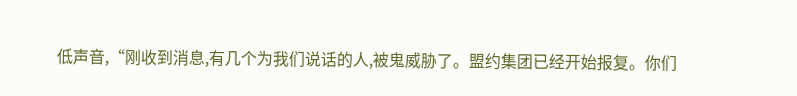低声音,“刚收到消息,有几个为我们说话的人,被鬼威胁了。盟约集团已经开始报复。你们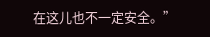在这儿也不一定安全。”